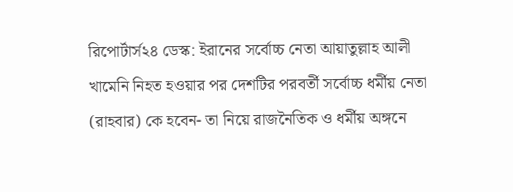রিপোর্টার্স২৪ ডেস্ক: ইরানের সর্বোচ্চ নেতা আয়াতুল্লাহ আলী খামেনি নিহত হওয়ার পর দেশটির পরবর্তী সর্বোচ্চ ধর্মীয় নেতা (রাহবার) কে হবেন- তা নিয়ে রাজনৈতিক ও ধর্মীয় অঙ্গনে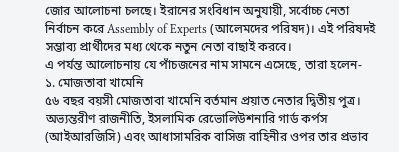জোর আলোচনা চলছে। ইরানের সংবিধান অনুযায়ী, সর্বোচ্চ নেতা নির্বাচন করে Assembly of Experts (আলেমদের পরিষদ)। এই পরিষদই সম্ভাব্য প্রার্থীদের মধ্য থেকে নতুন নেতা বাছাই করবে।
এ পর্যন্ত আলোচনায় যে পাঁচজনের নাম সামনে এসেছে, তারা হলেন-
১. মোজতাবা খামেনি
৫৬ বছর বয়সী মোজতাবা খামেনি বর্তমান প্রয়াত নেতার দ্বিতীয় পুত্র। অভ্যন্তরীণ রাজনীতি, ইসলামিক রেভোলিউশনারি গার্ড কর্পস (আইআরজিসি) এবং আধাসামরিক বাসিজ বাহিনীর ওপর তার প্রভাব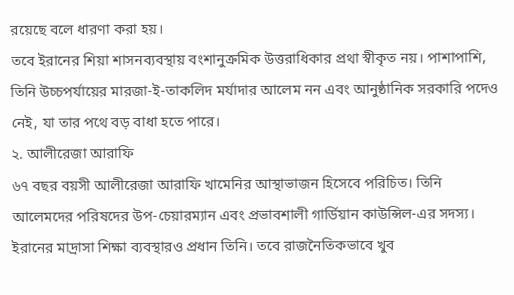রয়েছে বলে ধারণা করা হয়।
তবে ইরানের শিয়া শাসনব্যবস্থায় বংশানুক্রমিক উত্তরাধিকার প্রথা স্বীকৃত নয়। পাশাপাশি, তিনি উচ্চপর্যায়ের মারজা-ই-তাকলিদ মর্যাদার আলেম নন এবং আনুষ্ঠানিক সরকারি পদেও নেই, যা তার পথে বড় বাধা হতে পারে।
২. আলীরেজা আরাফি
৬৭ বছর বয়সী আলীরেজা আরাফি খামেনির আস্থাভাজন হিসেবে পরিচিত। তিনি আলেমদের পরিষদের উপ-চেয়ারম্যান এবং প্রভাবশালী গার্ডিয়ান কাউন্সিল-এর সদস্য।
ইরানের মাদ্রাসা শিক্ষা ব্যবস্থারও প্রধান তিনি। তবে রাজনৈতিকভাবে খুব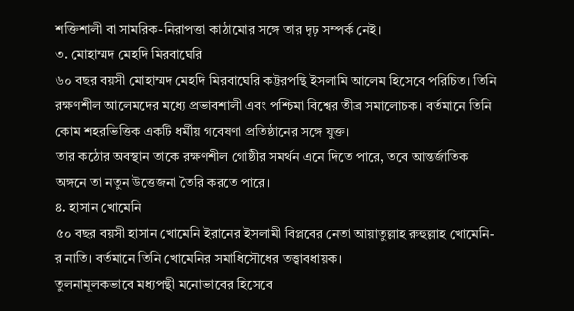শক্তিশালী বা সামরিক-নিরাপত্তা কাঠামোর সঙ্গে তার দৃঢ় সম্পর্ক নেই।
৩. মোহাম্মদ মেহদি মিরবাঘেরি
৬০ বছর বয়সী মোহাম্মদ মেহদি মিরবাঘেরি কট্টরপন্থি ইসলামি আলেম হিসেবে পরিচিত। তিনি রক্ষণশীল আলেমদের মধ্যে প্রভাবশালী এবং পশ্চিমা বিশ্বের তীব্র সমালোচক। বর্তমানে তিনি কোম শহরভিত্তিক একটি ধর্মীয় গবেষণা প্রতিষ্ঠানের সঙ্গে যুক্ত।
তার কঠোর অবস্থান তাকে রক্ষণশীল গোষ্ঠীর সমর্থন এনে দিতে পারে, তবে আন্তর্জাতিক অঙ্গনে তা নতুন উত্তেজনা তৈরি করতে পারে।
৪. হাসান খোমেনি
৫০ বছর বয়সী হাসান খোমেনি ইরানের ইসলামী বিপ্লবের নেতা আয়াতুল্লাহ রুহুল্লাহ খোমেনি-র নাতি। বর্তমানে তিনি খোমেনির সমাধিসৌধের তত্ত্বাবধায়ক।
তুলনামূলকভাবে মধ্যপন্থী মনোভাবের হিসেবে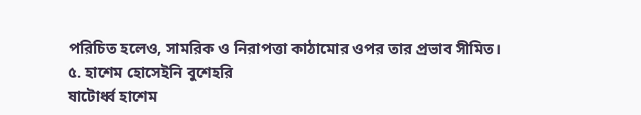পরিচিত হলেও, সামরিক ও নিরাপত্তা কাঠামোর ওপর তার প্রভাব সীমিত।
৫. হাশেম হোসেইনি বুশেহরি
ষাটোর্ধ্ব হাশেম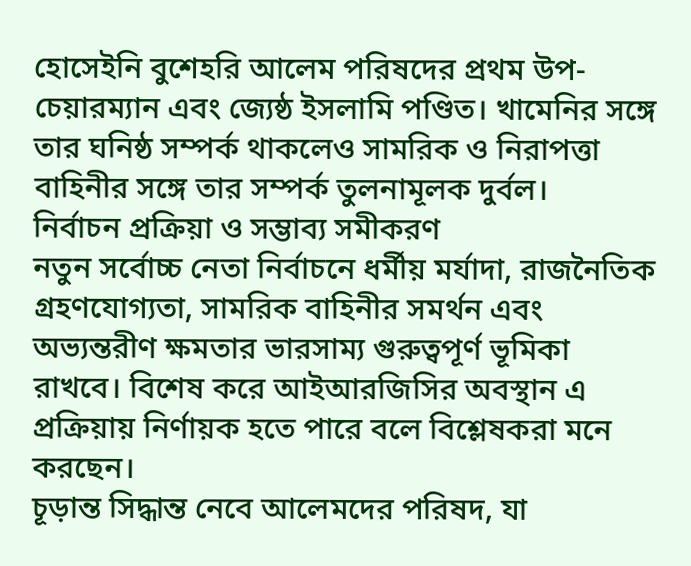হোসেইনি বুশেহরি আলেম পরিষদের প্রথম উপ-চেয়ারম্যান এবং জ্যেষ্ঠ ইসলামি পণ্ডিত। খামেনির সঙ্গে তার ঘনিষ্ঠ সম্পর্ক থাকলেও সামরিক ও নিরাপত্তা বাহিনীর সঙ্গে তার সম্পর্ক তুলনামূলক দুর্বল।
নির্বাচন প্রক্রিয়া ও সম্ভাব্য সমীকরণ
নতুন সর্বোচ্চ নেতা নির্বাচনে ধর্মীয় মর্যাদা, রাজনৈতিক গ্রহণযোগ্যতা, সামরিক বাহিনীর সমর্থন এবং অভ্যন্তরীণ ক্ষমতার ভারসাম্য গুরুত্বপূর্ণ ভূমিকা রাখবে। বিশেষ করে আইআরজিসির অবস্থান এ প্রক্রিয়ায় নির্ণায়ক হতে পারে বলে বিশ্লেষকরা মনে করছেন।
চূড়ান্ত সিদ্ধান্ত নেবে আলেমদের পরিষদ, যা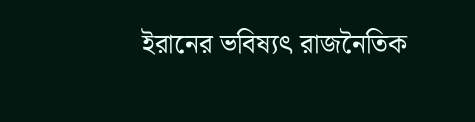ইরানের ভবিষ্যৎ রাজনৈতিক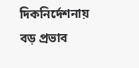দিকনির্দেশনায় বড় প্রভাব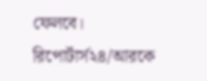ফেলবে।
রিপোর্টার্স২৪/আরকে